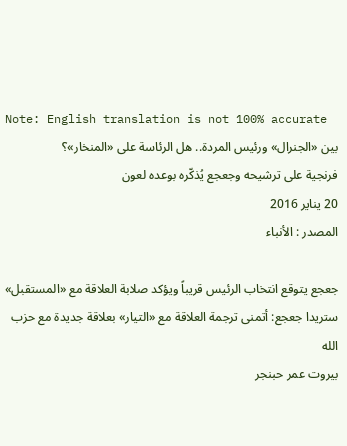Note: English translation is not 100% accurate
بين «الجنرال» ورئيس المردة.. هل الرئاسة على «المنخار»؟
فرنجية على ترشيحه وجعجع يُذكّره بوعده لعون
20 يناير 2016
المصدر : الأنباء

جعجع يتوقع انتخاب الرئيس قريباً ويؤكد صلابة العلاقة مع «المستقبل»
ستريدا جعجع: أتمنى ترجمة العلاقة مع «التيار» بعلاقة جديدة مع حزب الله
بيروت عمر حبنجر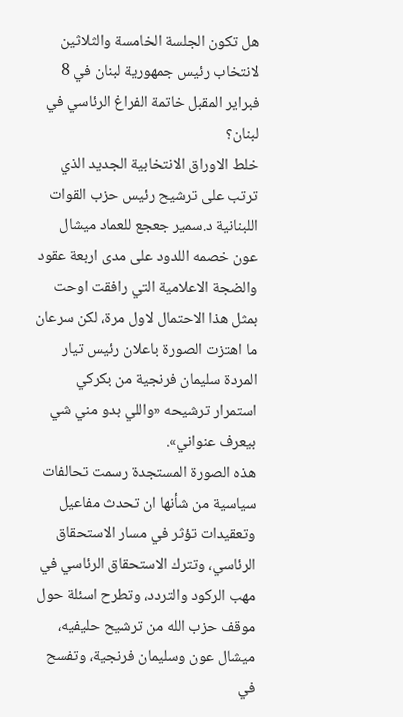هل تكون الجلسة الخامسة والثلاثين لانتخاب رئيس جمهورية لبنان في 8 فبراير المقبل خاتمة الفراغ الرئاسي في لبنان؟
خلط الاوراق الانتخابية الجديد الذي ترتب على ترشيح رئيس حزب القوات اللبنانية د.سمير جعجع للعماد ميشال عون خصمه اللدود على مدى اربعة عقود والضجة الاعلامية التي رافقت اوحت بمثل هذا الاحتمال لاول مرة، لكن سرعان ما اهتزت الصورة باعلان رئيس تيار المردة سليمان فرنجية من بكركي استمرار ترشيحه «واللي بدو مني شي بيعرف عنواني».
هذه الصورة المستجدة رسمت تحالفات سياسية من شأنها ان تحدث مفاعيل وتعقيدات تؤثر في مسار الاستحقاق الرئاسي، وتترك الاستحقاق الرئاسي في مهب الركود والتردد، وتطرح اسئلة حول موقف حزب الله من ترشيح حليفيه، ميشال عون وسليمان فرنجية، وتفسح في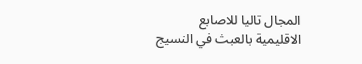المجال تاليا للاصابع الاقليمية بالعبث في النسيج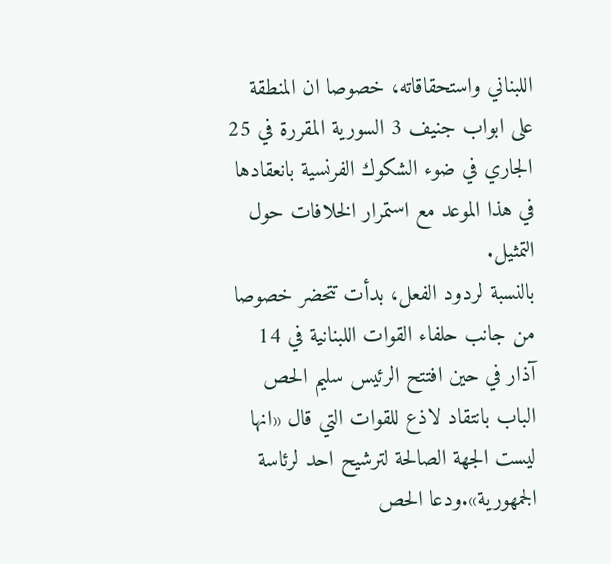اللبناني واستحقاقاته، خصوصا ان المنطقة على ابواب جنيف 3 السورية المقررة في 25 الجاري في ضوء الشكوك الفرنسية بانعقادها في هذا الموعد مع استمرار الخلافات حول التمثيل.
بالنسبة لردود الفعل، بدأت تتحضر خصوصا من جانب حلفاء القوات اللبنانية في 14 آذار في حين افتتح الرئيس سليم الحص الباب بانتقاد لاذع للقوات التي قال «انها ليست الجهة الصالحة لترشيح احد لرئاسة الجمهورية».ودعا الحص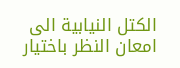الكتل النيابية الى امعان النظر باختيار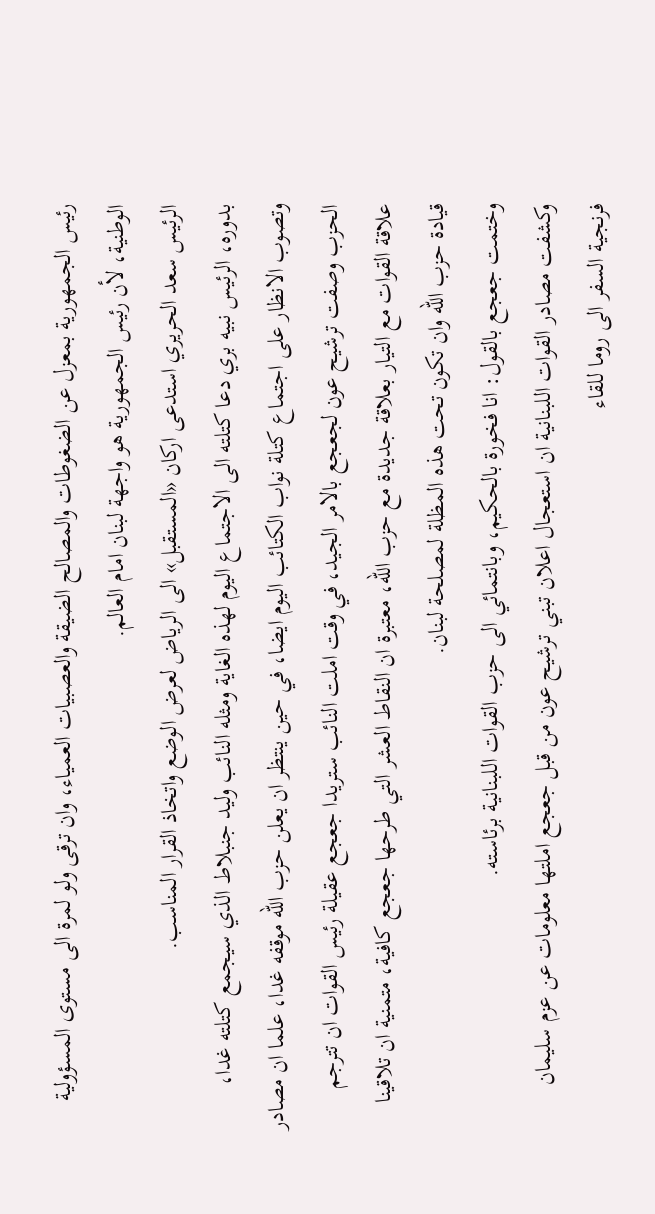رئيس الجمهورية بمعزل عن الضغوطات والمصالح الضيقة والعصبيات العمياء، وان ترقى ولو لمرة الى مستوى المسؤولية الوطنية، لأن رئيس الجمهورية هو واجهة لبنان امام العالم.
الرئيس سعد الحريري استدعى اركان «المستقبل» الى الرياض لعرض الوضع واتخاذ القرار المناسب.
بدوره، الرئيس نبيه بري دعا كتلته الى الاجتماع اليوم لهذه الغاية ومثله النائب وليد جنبلاط الذي سيجمع كتلته غدا، وتصوب الانظار على اجتماع كتلة نواب الكتائب اليوم ايضا، في حين ينتظر ان يعلن حزب الله موقفه غدا، علما ان مصادر الحزب وصفت ترشيح عون لجعجع بالامر الجيد، في وقت املت النائب ستريدا جعجع عقيلة رئيس القوات ان تترجم علاقة القوات مع التيار بعلاقة جديدة مع حزب الله، معتبرة ان النقاط العشر التي طرحها جعجع كافية، متمنية ان تلاقينا قيادة حزب الله وان تكون تحت هذه المظلة لمصلحة لبنان.
وختمت جعجع بالقول: انا فخورة بالحكيم، وبانتمائي الى حزب القوات اللبنانية برئاسته.
وكشفت مصادر القوات اللبنانية ان استعجال اعلان تبني ترشيح عون من قبل جعجع املتها معلومات عن عزم سليمان فرنجية السفر الى روما للقاء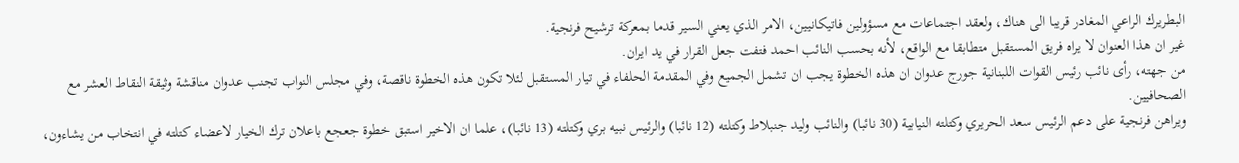البطريرك الراعي المغادر قريبا الى هناك، ولعقد اجتماعات مع مسؤولين فاتيكانيين، الامر الذي يعني السير قدما بمعركة ترشيح فرنجية.
غير ان هذا العنوان لا يراه فريق المستقبل متطابقا مع الواقع، لأنه بحسب النائب احمد فتفت جعل القرار في يد ايران.
من جهته، رأى نائب رئيس القوات اللبنانية جورج عدوان ان هذه الخطوة يجب ان تشمل الجميع وفي المقدمة الحلفاء في تيار المستقبل لئلا تكون هذه الخطوة ناقصة، وفي مجلس النواب تجنب عدوان مناقشة وثيقة النقاط العشر مع الصحافيين.
ويراهن فرنجية على دعم الرئيس سعد الحريري وكتلته النيابية (30 نائبا) والنائب وليد جنبلاط وكتلته (12 نائبا) والرئيس نبيه بري وكتلته (13 نائبا)، علما ان الاخير استبق خطوة جعجع باعلان ترك الخيار لاعضاء كتلته في انتخاب من يشاءون،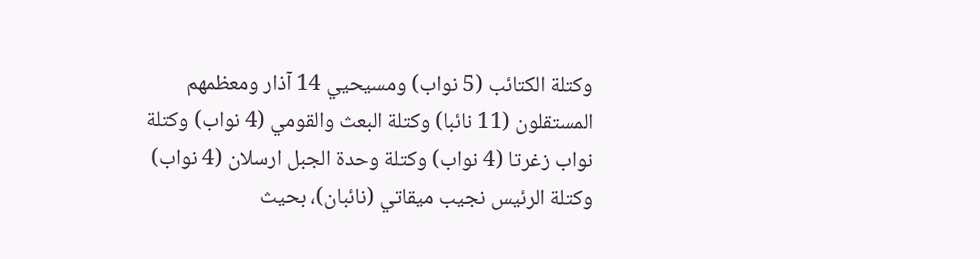وكتلة الكتائب (5 نواب) ومسيحيي 14 آذار ومعظمهم المستقلون (11 نائبا) وكتلة البعث والقومي (4 نواب) وكتلة نواب زغرتا (4 نواب) وكتلة وحدة الجبل ارسلان (4 نواب) وكتلة الرئيس نجيب ميقاتي (نائبان)، بحيث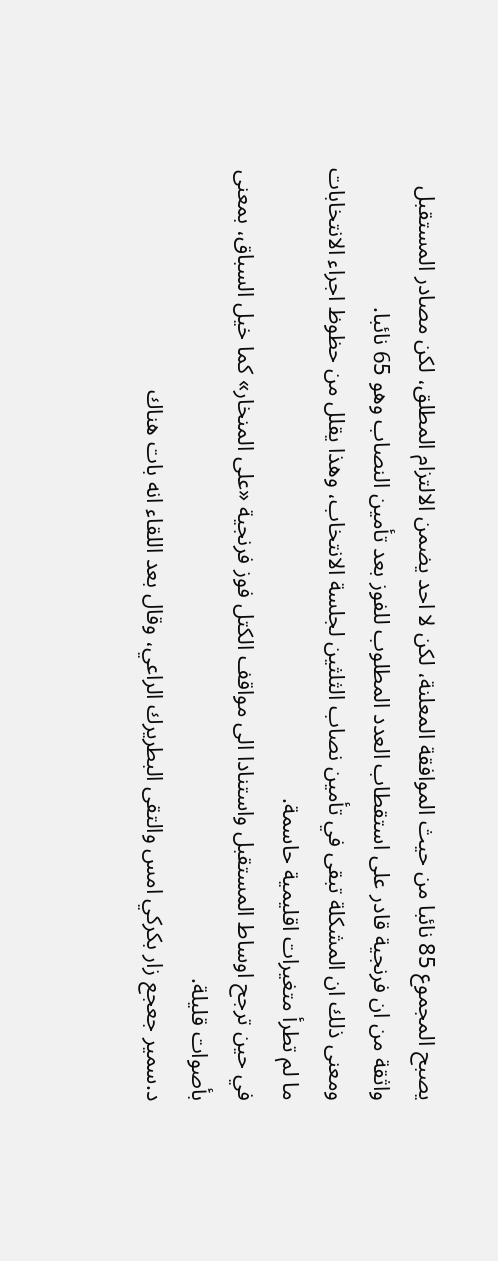يصبح المجموع 85 نائبا من حيث الموافقة المعلنة، لكن لا احد يضمن الالتزام المطلق، لكن مصادر المستقبل واثقة من ان فرنجية قادر على استقطاب العدد المطلوب للفوز بعد تأمين النصاب وهو 65 نائبا.
ومعنى ذلك ان المشكلة تبقى في تأمين نصاب الثلثين لجلسة الانتخاب، وهذا يقلل من حظوظ اجراء الانتخابات ما لم تطرأ متغيرات اقليمية حاسمة.
في حين ترجح اوساط المستقبل واستنادا الى مواقف الكتل فوز فرنجية «على المنخار» كما خيل السباق، بمعنى بأصوات قليلة.
د.سمير جعجع زار بكركي امس والتقى البطريرك الراعي، وقال بعد اللقاء انه بات هناك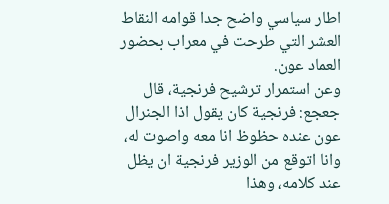اطار سياسي واضح جدا قوامه النقاط العشر التي طرحت في معراب بحضور العماد عون.
وعن استمرار ترشيح فرنجية، قال جعجع: فرنجية كان يقول اذا الجنرال عون عنده حظوظ انا معه واصوت له، وانا اتوقع من الوزير فرنجية ان يظل عند كلامه، وهذا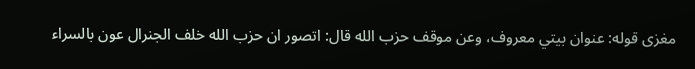مغزى قوله: عنوان بيتي معروف، وعن موقف حزب الله قال: اتصور ان حزب الله خلف الجنرال عون بالسراء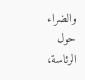والضراء حول الرئاسة،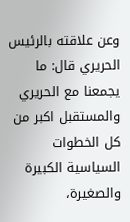وعن علاقته بالرئيس الحريري قال: ما يجمعنا مع الحريري والمستقبل اكبر من كل الخطوات السياسية الكبيرة والصغيرة،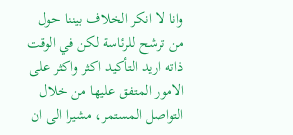وانا لا انكر الخلاف بيننا حول من ترشح للرئاسة لكن في الوقت ذاته اريد التأكيد اكثر واكثر على الامور المتفق عليها من خلال التواصل المستمر، مشيرا الى ان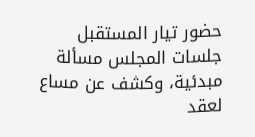حضور تيار المستقبل جلسات المجلس مسألة مبدئية، وكشف عن مساع لعقد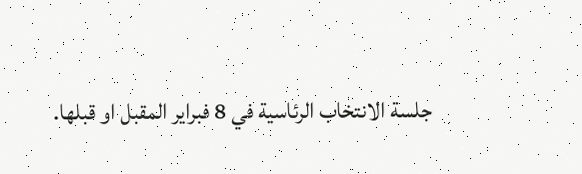جلسة الانتخاب الرئاسية في 8 فبراير المقبل او قبلها.